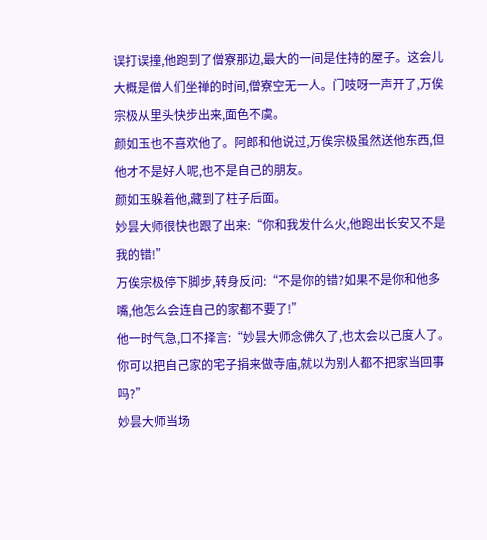误打误撞,他跑到了僧寮那边,最大的一间是住持的屋子。这会儿大概是僧人们坐禅的时间,僧寮空无一人。门吱呀一声开了,万俟宗极从里头快步出来,面色不虞。
颜如玉也不喜欢他了。阿郎和他说过,万俟宗极虽然送他东西,但他才不是好人呢,也不是自己的朋友。
颜如玉躲着他,藏到了柱子后面。
妙昙大师很快也跟了出来:“你和我发什么火,他跑出长安又不是我的错!”
万俟宗极停下脚步,转身反问:“不是你的错?如果不是你和他多嘴,他怎么会连自己的家都不要了!”
他一时气急,口不择言:“妙昙大师念佛久了,也太会以己度人了。你可以把自己家的宅子捐来做寺庙,就以为别人都不把家当回事吗?”
妙昙大师当场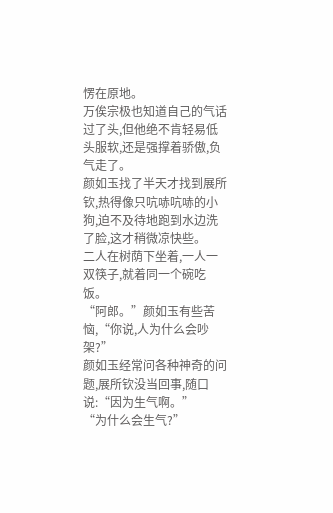愣在原地。
万俟宗极也知道自己的气话过了头,但他绝不肯轻易低头服软,还是强撑着骄傲,负气走了。
颜如玉找了半天才找到展所钦,热得像只吭哧吭哧的小狗,迫不及待地跑到水边洗了脸,这才稍微凉快些。
二人在树荫下坐着,一人一双筷子,就着同一个碗吃饭。
“阿郎。”颜如玉有些苦恼,“你说,人为什么会吵架?”
颜如玉经常问各种神奇的问题,展所钦没当回事,随口说:“因为生气啊。”
“为什么会生气?”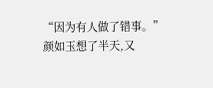“因为有人做了错事。”
颜如玉想了半天,又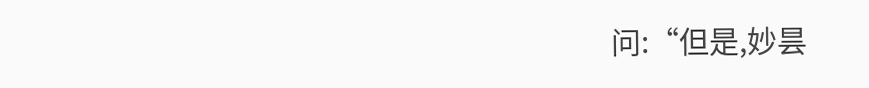问:“但是,妙昙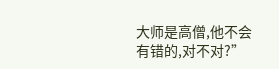大师是高僧,他不会有错的,对不对?”